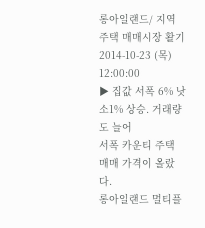롱아일랜드/ 지역 주택 매매시장 활기
2014-10-23 (목) 12:00:00
▶ 집값 서폭 6% 낫소1% 상승. 거래량도 늘어
서폭 카운티 주택 매매 가격이 올랐다.
롱아일랜드 멀티플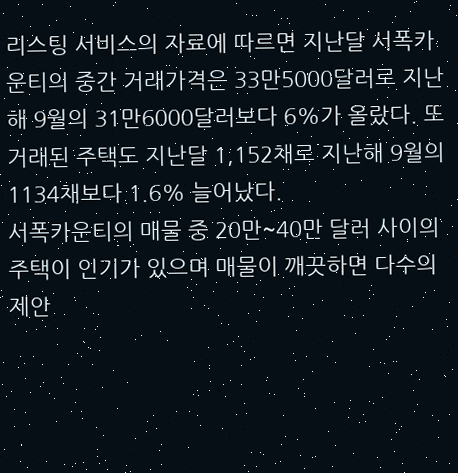리스팅 서비스의 자료에 따르면 지난달 서폭카운티의 중간 거래가격은 33만5000달러로 지난해 9월의 31만6000달러보다 6%가 올랐다. 또 거래된 주택도 지난달 1,152채로 지난해 9월의 1134채보다 1.6% 늘어났다.
서폭카운티의 매물 중 20만~40만 달러 사이의 주택이 인기가 있으며 매물이 깨끗하면 다수의 제안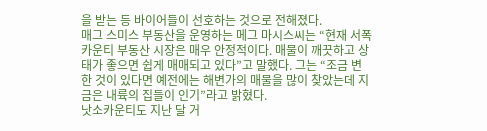을 받는 등 바이어들이 선호하는 것으로 전해졌다.
매그 스미스 부동산을 운영하는 메그 마시스씨는 “현재 서폭카운티 부동산 시장은 매우 안정적이다. 매물이 깨끗하고 상태가 좋으면 쉽게 매매되고 있다”고 말했다. 그는 “조금 변한 것이 있다면 예전에는 해변가의 매물을 많이 찾았는데 지금은 내륙의 집들이 인기”라고 밝혔다.
낫소카운티도 지난 달 거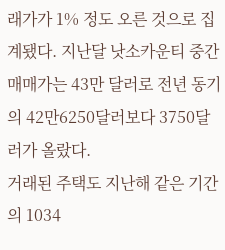래가가 1% 정도 오른 것으로 집계됐다. 지난달 낫소카운티 중간 매매가는 43만 달러로 전년 동기의 42만6250달러보다 3750달러가 올랐다.
거래된 주택도 지난해 같은 기간의 1034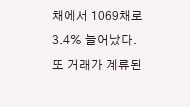채에서 1069채로 3.4% 늘어났다. 또 거래가 계류된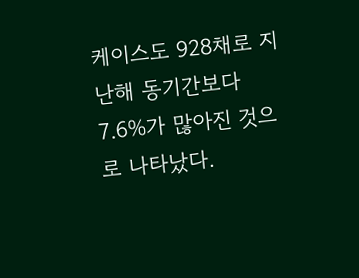케이스도 928채로 지난해 동기간보다 7.6%가 많아진 것으로 나타났다.